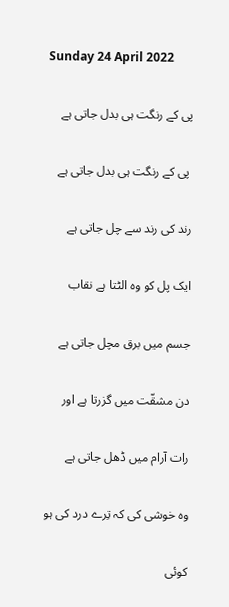Sunday 24 April 2022

پی کے رنگت ہی بدل جاتی ہے

 پی کے رنگت ہی بدل جاتی ہے

رند کی رند سے چل جاتی ہے

ایک پل کو وہ الٹتا ہے نقاب

جسم میں برق مچل جاتی ہے

دن مشقّت میں گزرتا ہے اور

رات آرام میں ڈھل جاتی ہے

وہ خوشی کی کہ تِرے درد کی ہو

کوئی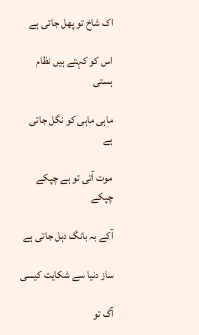اک شاخ تو پھل جاتی ہے

اس کو کہتے ہیں نظام ہستی

ماہی ماہی کو نگل جاتی ہے

موت آتی تو ہے چپکے چپکے

آکے بہ بانگ دہل جاتی ہے

ساز دنیا سے شکایت کیسی

آگ تو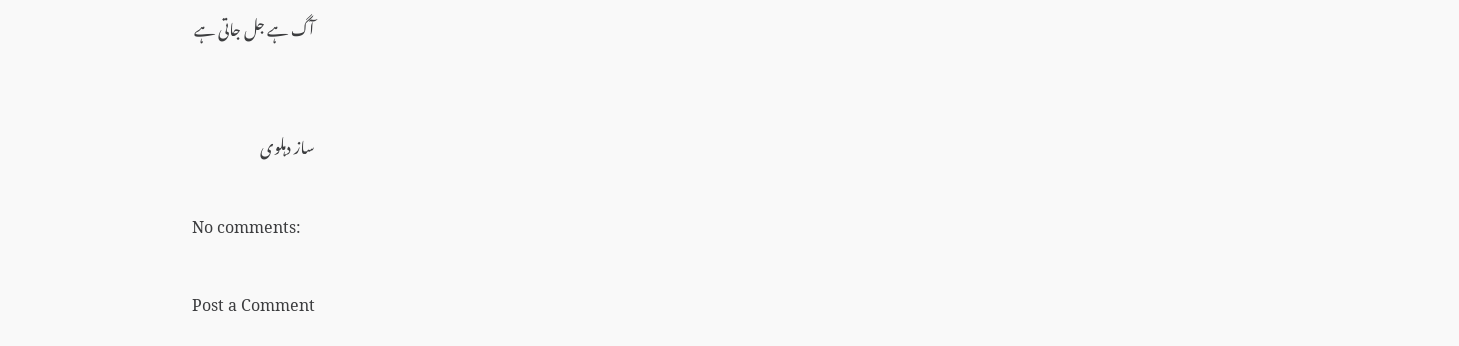آگ ہے جل جاتی ہے


ساز دہلوی

No comments:

Post a Comment